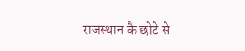राजस्थान कै छोटे से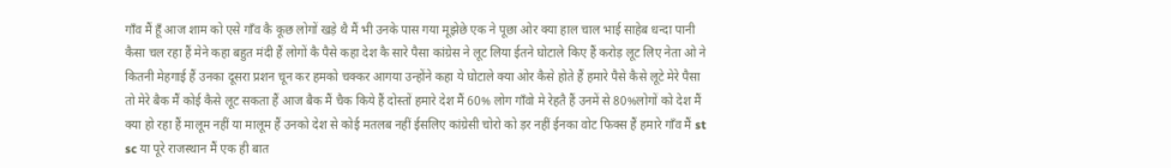गाँव मैं हूँ आज शाम को एसे गाँव कै कूछ लोगों खड़े थै मैं भी उनके पास गया मूझेछे एक ने पूछा ओर क्या हाल चाल भाई साहेब धन्दा पानी कैसा चल रहा हैं मेने कहा बहुत मंदी हैं लोगों कै पैसे कहा देश कै सारे पैसा कांग्रेस ने लूट लिया ईतने घोटाले किए हैं करोड़ लूट लिए नेता ओ ने कितनी मेहगाई हैं उनका दूसरा प्रशन चून कर हमको चक्कर आगया उन्होंने कहा ये घोटाले क्या ओर कैसे होते हैं हमारे पैसे कैसे लूटे मेरे पैसा तो मेरे बैक मैं कोई कैसे लूट सकता हैं आज बैक मैं चैक किये हैं दोस्तों हमारे देश मैं 60% लोग गाँवो मे रेहतै हैं उनमें से 80%लोगों को देश मैं क्या हो रहा हैं मालूम नहीं या मालूम हैं उनको देश से कोई मतलब नहीं ईसलिए कांग्रेसी चोरो को ड़र नहीं ईनका वोट फिक्स हैं हमारे गाँव मैं st sc या पूरे राजस्थान मैं एक ही बात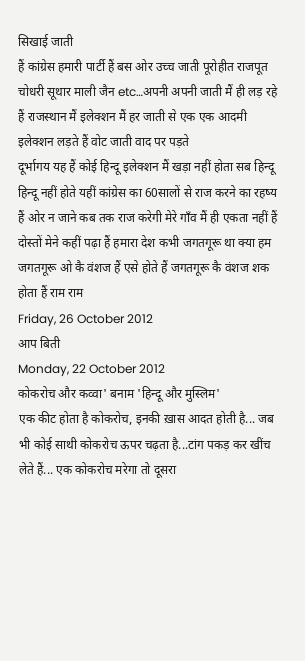सिखाई जाती
हैं कांग्रेस हमारी पार्टी हैं बस ओर उच्च जाती पूरोहीत राजपूत चोधरी सूथार माली जैन etc…अपनी अपनी जाती मैं ही लड़ रहे हैं राजस्थान मैं इलेक्शन मैं हर जाती से एक एक आदमी इलेक्शन लड़ते हैं वोट जाती वाद पर पड़ते
दूर्भागय यह हैं कोई हिन्दू इलेक्शन मैं खड़ा नहीं होता सब हिन्दू हिन्दू नहीं होते यहीं कांग्रेस का 60सालों से राज करने का रहष्य हैं ओर न जाने कब तक राज करेगी मेरे गाँव मैं ही एकता नहीं हैं दोस्तों मेने कहीं पढ़ा हैं हमारा देश कभी जगतगूरू था क्या हम जगतगूरू ओ कै वंशज हैं एसे होते हैं जगतगूरू कै वंशज शक होता हैं राम राम
Friday, 26 October 2012
आप बिती
Monday, 22 October 2012
कोकरोच और कव्वा' बनाम 'हिन्दू और मुस्लिम'
एक कीट होता है कोकरोच, इनकी ख़ास आदत होती है... जब भी कोई साथी कोकरोच ऊपर चढ़ता है...टांग पकड़ कर खींच लेते हैं... एक कोकरोच मरेगा तो दूसरा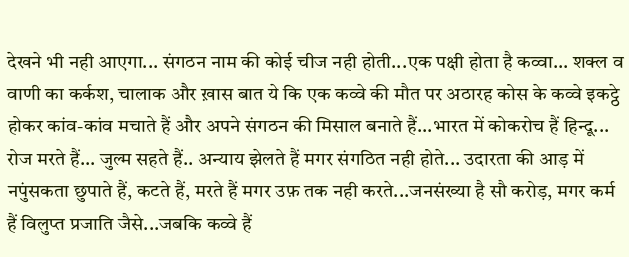देखने भी नही आएगा... संगठन नाम की कोई चीज नही होती...एक पक्षी होता है कव्वा... शक्ल व वाणी का कर्कश, चालाक और ख़ास बात ये कि एक कव्वे की मौत पर अठारह कोस के कव्वे इकट्ठे होकर कांव-कांव मचाते हैं और अपने संगठन की मिसाल बनाते हैं...भारत में कोकरोच हैं हिन्दू... रोज मरते हैं... जुल्म सहते हैं.. अन्याय झेलते हैं मगर संगठित नही होते... उदारता की आड़ में नपुंसकता छुपाते हैं, कटते हैं, मरते हैं मगर उफ़ तक नही करते...जनसंख्या है सौ करोड़, मगर कर्म हैं विलुप्त प्रजाति जैसे...जबकि कव्वे हैं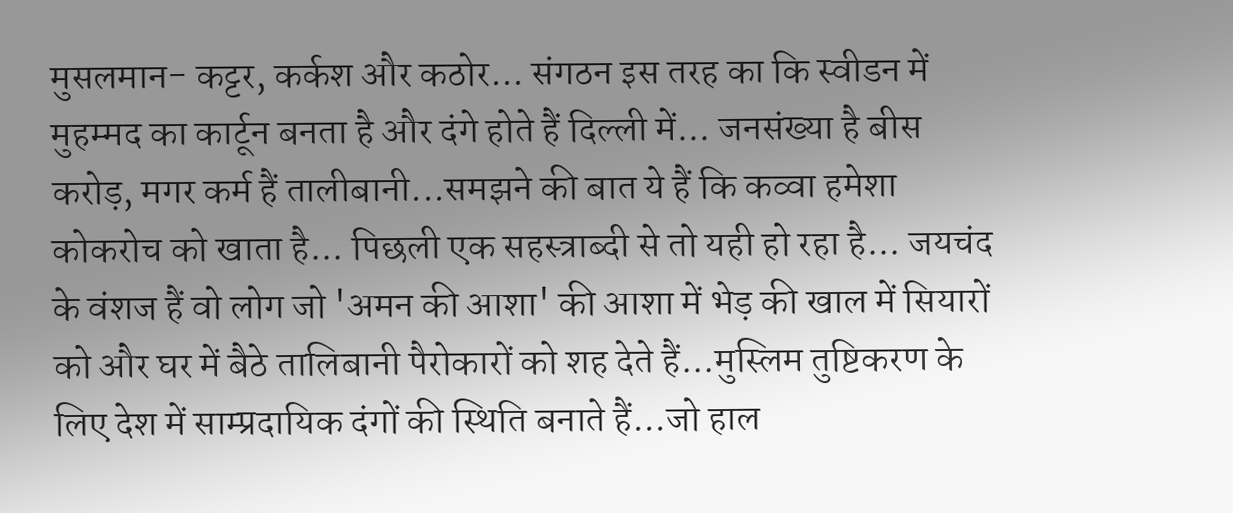मुसलमान- कट्टर, कर्कश और कठोर... संगठन इस तरह का कि स्वीडन में मुहम्मद का कार्टून बनता है और दंगे होते हैं दिल्ली में... जनसंख्या है बीस करोड़, मगर कर्म हैं तालीबानी...समझने की बात ये हैं कि कव्वा हमेशा कोकरोच को खाता है... पिछली एक सहस्त्राब्दी से तो यही हो रहा है... जयचंद के वंशज हैं वो लोग जो 'अमन की आशा' की आशा में भेड़ की खाल में सियारों को और घर में बैठे तालिबानी पैरोकारों को शह देते हैं...मुस्लिम तुष्टिकरण के लिए देश में साम्प्रदायिक दंगों की स्थिति बनाते हैं...जो हाल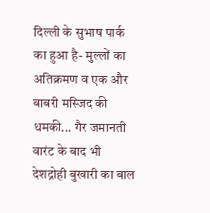दिल्ली के सुभाष पार्क का हुआ है- मुल्लों का अतिक्रमण व एक और बाबरी मस्जिद की धमकी... गैर जमानती वारंट के बाद भी देशद्रोही बुखारी का बाल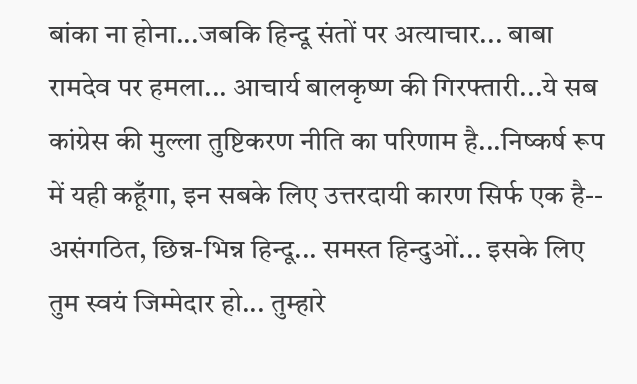बांका ना होना...जबकि हिन्दू संतों पर अत्याचार... बाबा रामदेव पर हमला... आचार्य बालकृष्ण की गिरफ्तारी...ये सब कांग्रेस की मुल्ला तुष्टिकरण नीति का परिणाम है...निष्कर्ष रूप में यही कहूँगा, इन सबके लिए उत्तरदायी कारण सिर्फ एक है-- असंगठित, छिन्न-भिन्न हिन्दू... समस्त हिन्दुओं... इसके लिए तुम स्वयं जिम्मेदार हो... तुम्हारे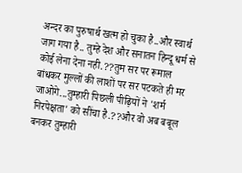अन्दर का पुरुषार्थ खत्म हो चुका है..और स्वार्थ जाग गया है.. तुम्हे देश और सनातन हिन्दू धर्म से कोई लेना देना नही.??तुम सर पर रूमाल बांधकर मुल्लों की लाशों पर सर पटकते ही मर जाओगे...तुम्हारी पिछली पीढ़ियों ने 'शर्म निरपेक्षता' को सींचा है.??और वो अब बबूल बनकर तुम्हारी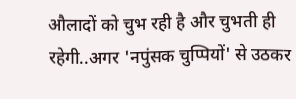औलादों को चुभ रही है और चुभती ही रहेगी..अगर 'नपुंसक चुप्पियों' से उठकर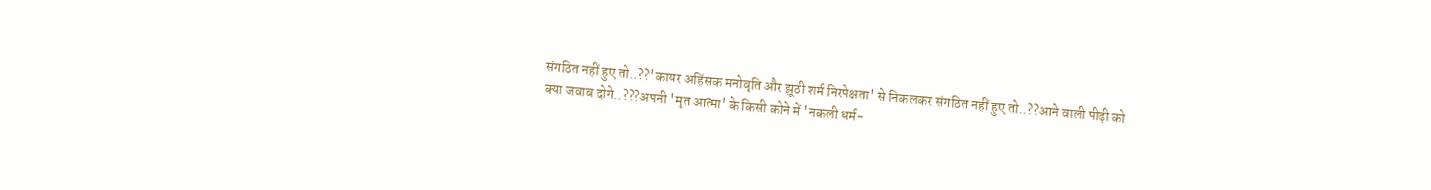संगठित नहीं हुए तो..??'कायर अहिंसक मनोवृति और झूठी शर्म निरपेक्षता' से निकलकर संगठित नहीं हुए तो..??आने वाली पीढ़ी को क्या जवाब दोगे..???अपनी 'मृत आत्मा' के किसी कोने में 'नकली धर्म-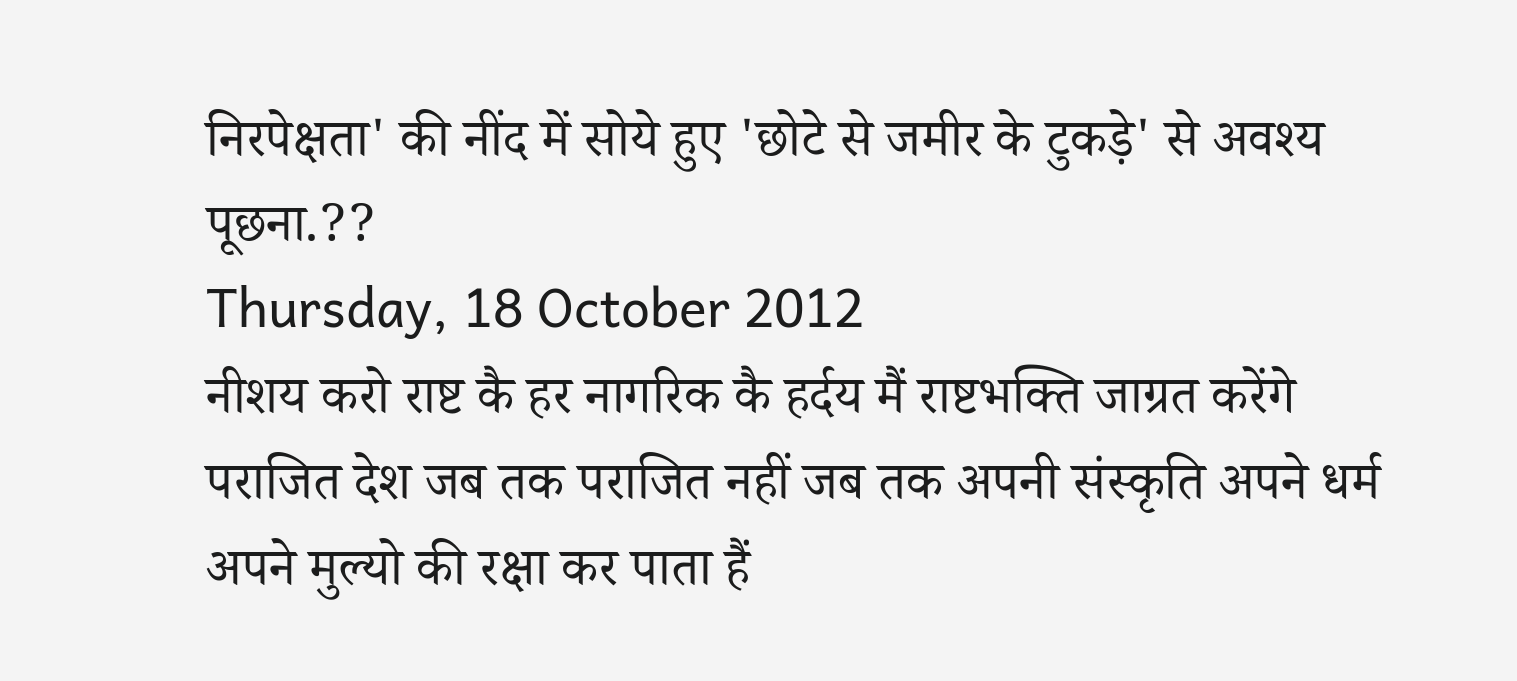निरपेक्षता' की नींद में सोये हुए 'छोटे से जमीर के टुकड़े' से अवश्य पूछना.??
Thursday, 18 October 2012
नीशय करो राष्ट कै हर नागरिक कै हर्दय मैं राष्टभक्ति जाग्रत करेंगे
पराजित देश जब तक पराजित नहीं जब तक अपनी संस्कृति अपने धर्म अपने मुल्यो की रक्षा कर पाता हैं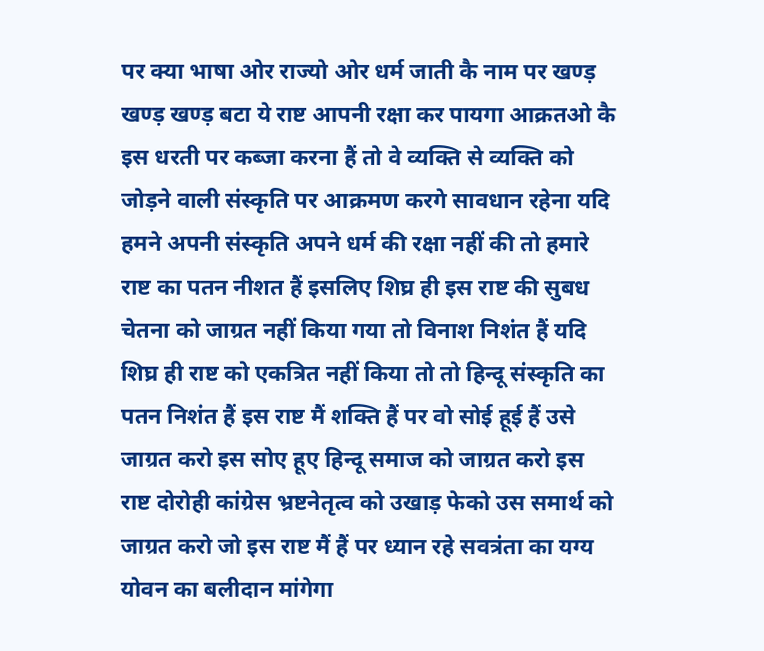पर क्या भाषा ओर राज्यो ओर धर्म जाती कै नाम पर खण्ड़ खण्ड़ खण्ड़ बटा ये राष्ट आपनी रक्षा कर पायगा आक्रतओ कै इस धरती पर कब्जा करना हैं तो वे व्यक्ति से व्यक्ति को जोड़ने वाली संस्कृति पर आक्रमण करगे सावधान रहेना यदि हमने अपनी संस्कृति अपने धर्म की रक्षा नहीं की तो हमारे राष्ट का पतन नीशत हैं इसलिए शिघ्र ही इस राष्ट की सुबध चेतना को जाग्रत नहीं किया गया तो विनाश निशंत हैं यदि शिघ्र ही राष्ट को एकत्रित नहीं किया तो तो हिन्दू संस्कृति का पतन निशंत हैं इस राष्ट मैं शक्ति हैं पर वो सोई हूई हैं उसे जाग्रत करो इस सोए हूए हिन्दू समाज को जाग्रत करो इस राष्ट दोरोही कांग्रेस भ्रष्टनेतृत्व को उखाड़ फेको उस समार्थ को जाग्रत करो जो इस राष्ट मैं हैं पर ध्यान रहे सवत्रंता का यग्य योवन का बलीदान मांगेगा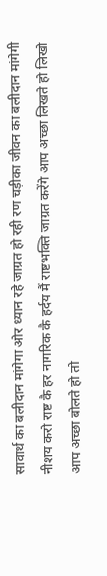सावार्थ का बलीदान मांगेगा ओर ध्यान रहे जाग्रत हो रही रण चड़ीका जीवन का बलीदान मांगेगी नीशय करो राष्ट कै हर नागरिक कै हर्दय मैं राष्टभक्ति जाग्रत करेंगे आप अच्छा लिखते हो लिखो आप अच्छा बोलते हो तो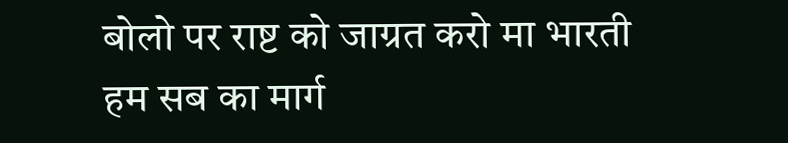बोलो पर राष्ट को जाग्रत करो मा भारती हम सब का मार्ग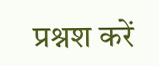प्रश्नश करें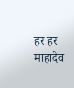हर हर माहादेव